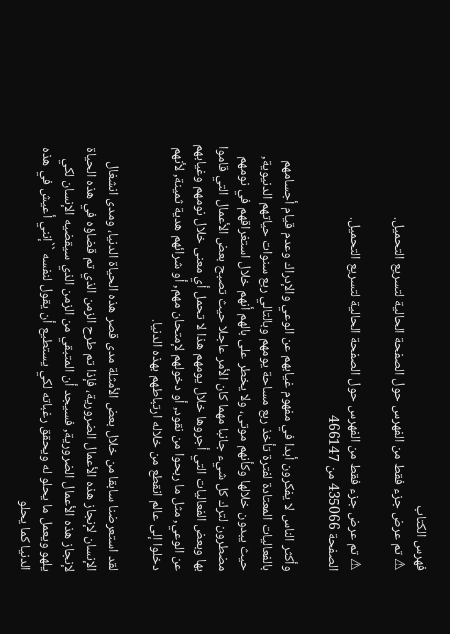فهرس الكتاب
⚠ تم عرض جزء فقط من الفهرس حول الصفحة الحالية لتسريع التحميل.

⚠ تم عرض جزء فقط من الفهرس حول الصفحة الحالية لتسريع التحميل.
الصفحة 435066 من 466147

وأكثر الناس لا يفكرون أبدا في مفهوم غيابهم عن الوعي والإدراك وعدم قيام أجسامهم بالفعاليات المعتادة لفترة تأخذ ربع مساحة يومهم وبالتالي ربع سنوات حياتهم الدنيوية, حيث يبدون خلالها وكأنهم موتى، ولا يخطر على بالهم أنهم خلال استغراقهم في نومهم مضطرون لترك كل شيء جانبا مهما كان الأمر عاجلا حيث تصبح بعض الأعمال التي قاموا بها وبعض الفعاليات التي أجروها خلال يومهم هذا لا تحمل أي معنى خلال نومهم وغيابهم عن الوعي, مثل ما ربحوا من نقود, أو دخولهم لإمتحان مهم, أو شرائهم هدية ثمينة, لأنهم دخلوا إلى عالم انقطع من خلاله ارتباطهم بهذه الدنيا.

لقد استعرضنا سابقا من خلال بعض الأمثلة مدى قصر هذه الحياة الدنيا، ومدى انشغال الإنسان لإنجاز هذه الأعمال الضرورية، فإذا تم طرح الزمن الذي تم قضاؤه في هذه الحياة لإنجاز هذه الأعمال الضرورية, فسيجد أن المتبقي من الزمن الذي سيقضيه الإنسان لكي يلهو ويعمل ما يحلو له ويحقق رغباته لكي يستطيع أن يقول لنفسه ``إنني أعيش في هذه الدنيا كما يحلو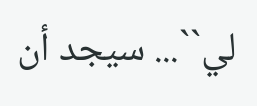لي``... سيجد أن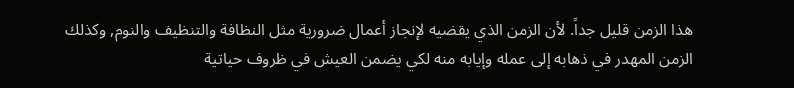هذا الزمن قليل جداً. لأن الزمن الذي يقضيه لإنجاز أعمال ضرورية مثل النظافة والتنظيف والنوم, وكذلك الزمن المهدر في ذهابه إلى عمله وإيابه منه لكي يضمن العيش في ظروف حياتية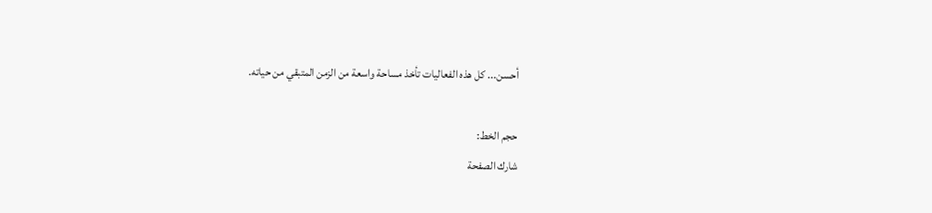أحسن... كل هذه الفعاليات تأخذ مساحة واسعة من الزمن المتبقي من حياته.

حجم الخط:
شارك الصفحة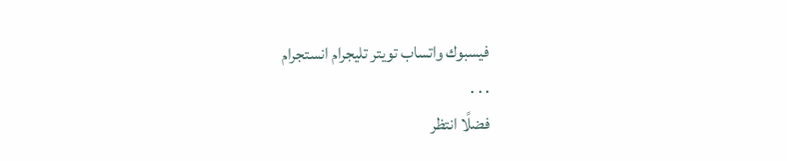فيسبوك واتساب تويتر تليجرام انستجرام
. . .
فضلًا انتظر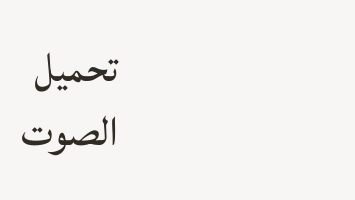تحميل الصوت